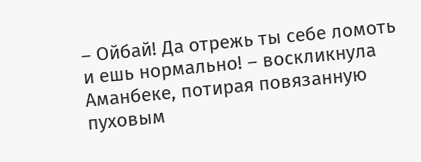– Ойбай! Да отрежь ты себе ломоть и ешь нормально! – воскликнула Аманбеке, потирая повязанную пуховым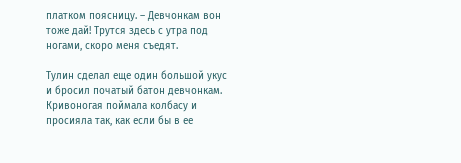платком поясницу. – Девчонкам вон тоже дай! Трутся здесь с утра под ногами, скоро меня съедят.

Тулин сделал еще один большой укус и бросил початый батон девчонкам. Кривоногая поймала колбасу и просияла так, как если бы в ее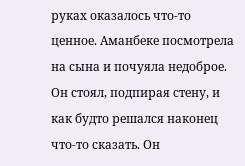руках оказалось что-то ценное. Аманбеке посмотрела на сына и почуяла недоброе. Он стоял, подпирая стену, и как будто решался наконец что-то сказать. Он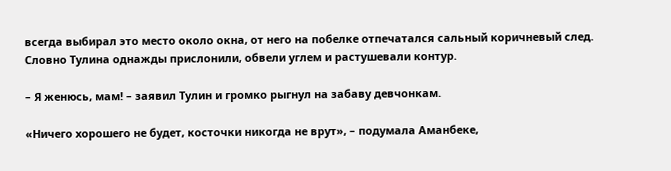всегда выбирал это место около окна, от него на побелке отпечатался сальный коричневый след. Словно Тулина однажды прислонили, обвели углем и растушевали контур.

– Я женюсь, мам! – заявил Тулин и громко рыгнул на забаву девчонкам.

«Ничего хорошего не будет, косточки никогда не врут», – подумала Аманбеке,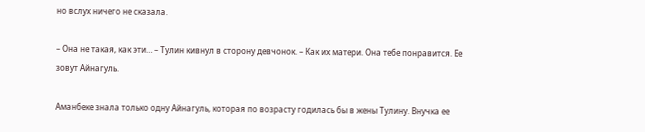но вслух ничего не сказала.

– Она не такая, как эти… – Тулин кивнул в сторону девчонок. – Как их матери. Она тебе понравится. Ее зовут Айнагуль.

Аманбеке знала только одну Айнагуль, которая по возрасту годилась бы в жены Тулину. Внучка ее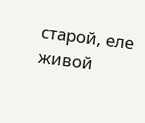старой, еле живой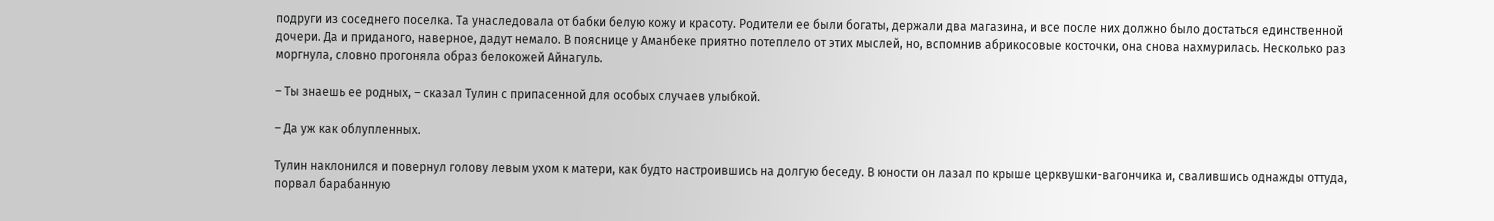подруги из соседнего поселка. Та унаследовала от бабки белую кожу и красоту. Родители ее были богаты, держали два магазина, и все после них должно было достаться единственной дочери. Да и приданого, наверное, дадут немало. В пояснице у Аманбеке приятно потеплело от этих мыслей, но, вспомнив абрикосовые косточки, она снова нахмурилась. Несколько раз моргнула, словно прогоняла образ белокожей Айнагуль.

– Ты знаешь ее родных, – сказал Тулин с припасенной для особых случаев улыбкой.

– Да уж как облупленных.

Тулин наклонился и повернул голову левым ухом к матери, как будто настроившись на долгую беседу. В юности он лазал по крыше церквушки-вагончика и, свалившись однажды оттуда, порвал барабанную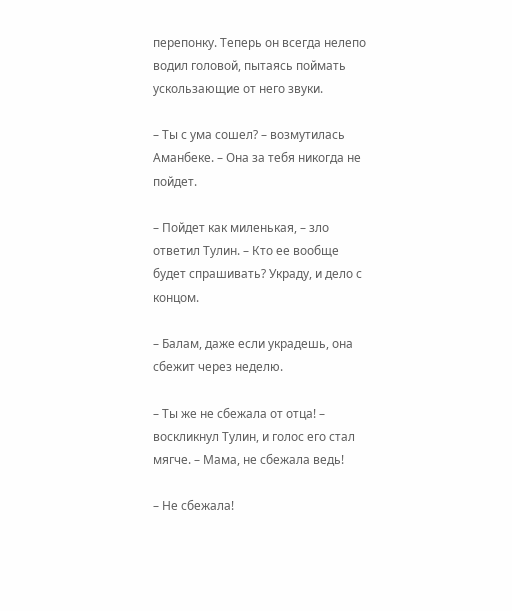перепонку. Теперь он всегда нелепо водил головой, пытаясь поймать ускользающие от него звуки.

– Ты с ума сошел? – возмутилась Аманбеке. – Она за тебя никогда не пойдет.

– Пойдет как миленькая, – зло ответил Тулин. – Кто ее вообще будет спрашивать? Украду, и дело с концом.

– Балам, даже если украдешь, она сбежит через неделю.

– Ты же не сбежала от отца! – воскликнул Тулин, и голос его стал мягче. – Мама, не сбежала ведь!

– Не сбежала!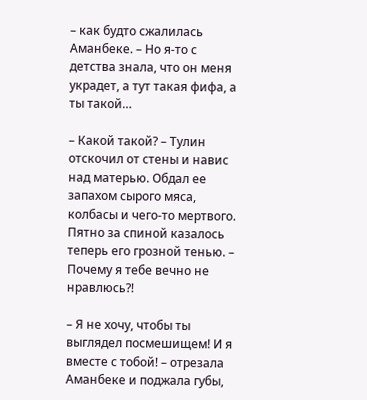– как будто сжалилась Аманбеке. – Но я-то с детства знала, что он меня украдет, а тут такая фифа, а ты такой…

– Какой такой? – Тулин отскочил от стены и навис над матерью. Обдал ее запахом сырого мяса, колбасы и чего-то мертвого. Пятно за спиной казалось теперь его грозной тенью. – Почему я тебе вечно не нравлюсь?!

– Я не хочу, чтобы ты выглядел посмешищем! И я вместе с тобой! – отрезала Аманбеке и поджала губы,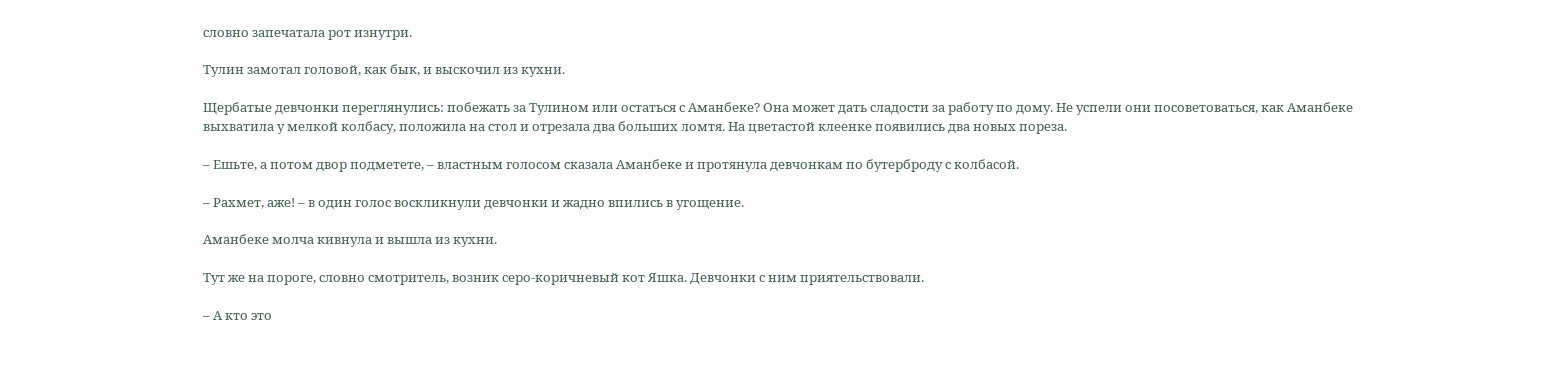словно запечатала рот изнутри.

Тулин замотал головой, как бык, и выскочил из кухни.

Щербатые девчонки переглянулись: побежать за Тулином или остаться с Аманбеке? Она может дать сладости за работу по дому. Не успели они посоветоваться, как Аманбеке выхватила у мелкой колбасу, положила на стол и отрезала два больших ломтя. На цветастой клеенке появились два новых пореза.

– Ешьте, а потом двор подметете, – властным голосом сказала Аманбеке и протянула девчонкам по бутерброду с колбасой.

– Рахмет, аже! – в один голос воскликнули девчонки и жадно впились в угощение.

Аманбеке молча кивнула и вышла из кухни.

Тут же на пороге, словно смотритель, возник серо-коричневый кот Яшка. Девчонки с ним приятельствовали.

– А кто это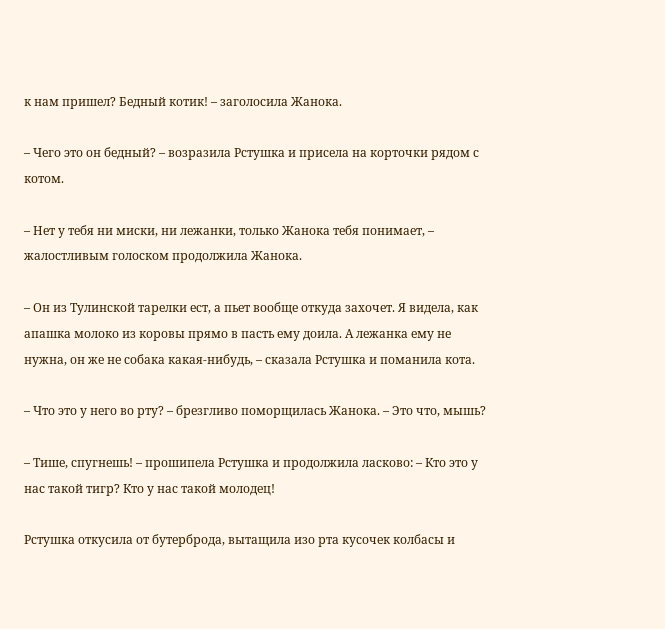к нам пришел? Бедный котик! – заголосила Жанока.

– Чего это он бедный? – возразила Рстушка и присела на корточки рядом с котом.

– Нет у тебя ни миски, ни лежанки, только Жанока тебя понимает, – жалостливым голоском продолжила Жанока.

– Он из Тулинской тарелки ест, а пьет вообще откуда захочет. Я видела, как апашка молоко из коровы прямо в пасть ему доила. А лежанка ему не нужна, он же не собака какая-нибудь, – сказала Рстушка и поманила кота.

– Что это у него во рту? – брезгливо поморщилась Жанока. – Это что, мышь?

– Тише, спугнешь! – прошипела Рстушка и продолжила ласково: – Кто это у нас такой тигр? Кто у нас такой молодец!

Рстушка откусила от бутерброда, вытащила изо рта кусочек колбасы и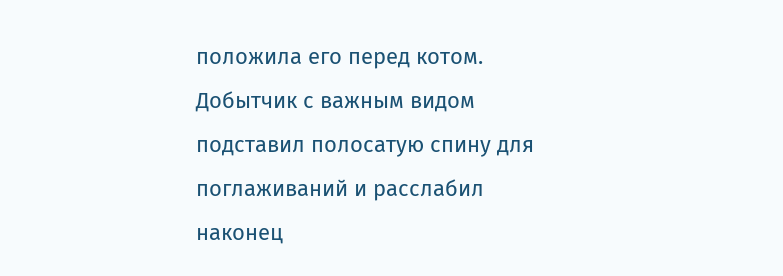положила его перед котом. Добытчик с важным видом подставил полосатую спину для поглаживаний и расслабил наконец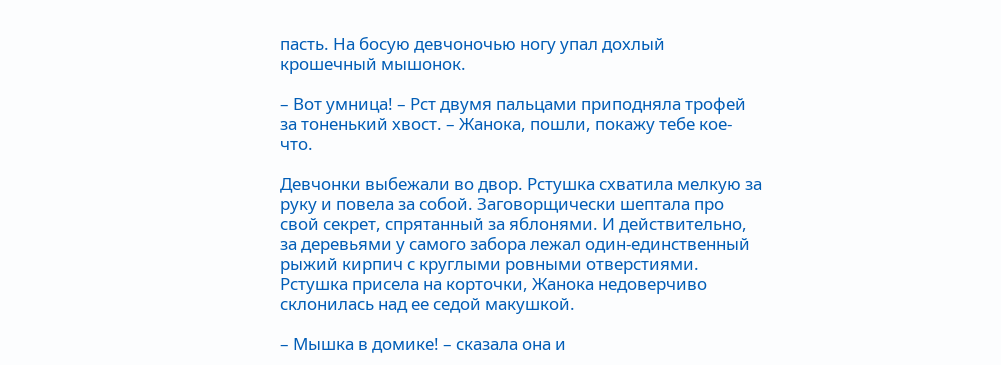пасть. На босую девчоночью ногу упал дохлый крошечный мышонок.

– Вот умница! – Рст двумя пальцами приподняла трофей за тоненький хвост. – Жанока, пошли, покажу тебе кое-что.

Девчонки выбежали во двор. Рстушка схватила мелкую за руку и повела за собой. Заговорщически шептала про свой секрет, спрятанный за яблонями. И действительно, за деревьями у самого забора лежал один-единственный рыжий кирпич с круглыми ровными отверстиями. Рстушка присела на корточки, Жанока недоверчиво склонилась над ее седой макушкой.

– Мышка в домике! – сказала она и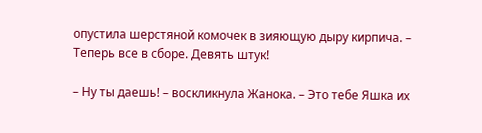опустила шерстяной комочек в зияющую дыру кирпича. – Теперь все в сборе. Девять штук!

– Ну ты даешь! – воскликнула Жанока. – Это тебе Яшка их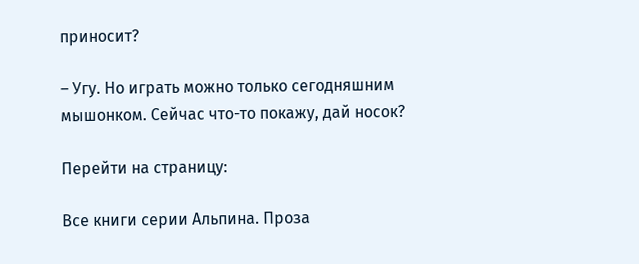приносит?

– Угу. Но играть можно только сегодняшним мышонком. Сейчас что-то покажу, дай носок?

Перейти на страницу:

Все книги серии Альпина. Проза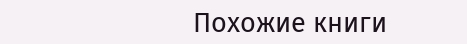Похожие книги